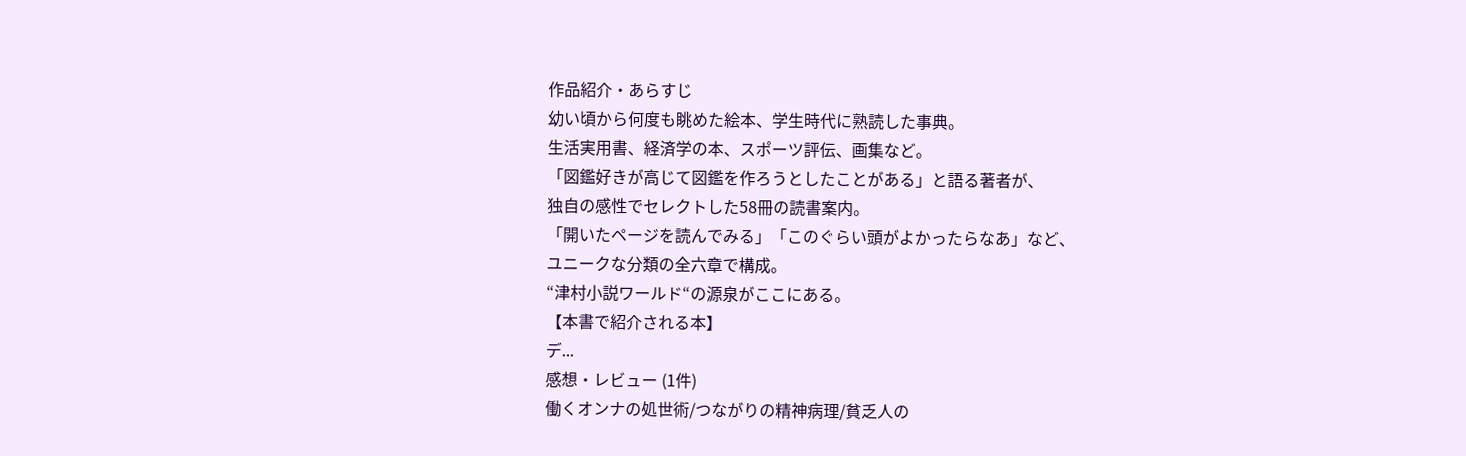作品紹介・あらすじ
幼い頃から何度も眺めた絵本、学生時代に熟読した事典。
生活実用書、経済学の本、スポーツ評伝、画集など。
「図鑑好きが高じて図鑑を作ろうとしたことがある」と語る著者が、
独自の感性でセレクトした58冊の読書案内。
「開いたページを読んでみる」「このぐらい頭がよかったらなあ」など、
ユニークな分類の全六章で構成。
“津村小説ワールド“の源泉がここにある。
【本書で紹介される本】
デ...
感想・レビュー (1件)
働くオンナの処世術/つながりの精神病理/貧乏人の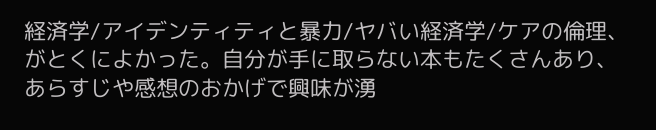経済学/アイデンティティと暴力/ヤバい経済学/ケアの倫理、がとくによかった。自分が手に取らない本もたくさんあり、あらすじや感想のおかげで興味が湧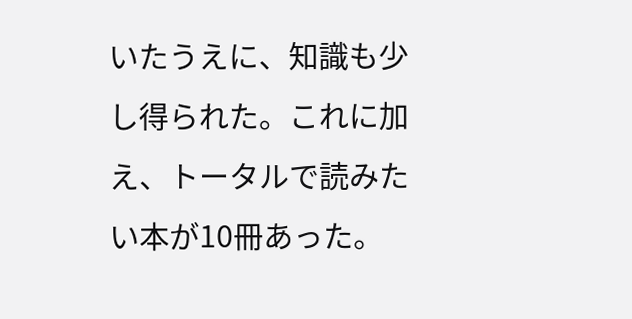いたうえに、知識も少し得られた。これに加え、トータルで読みたい本が10冊あった。